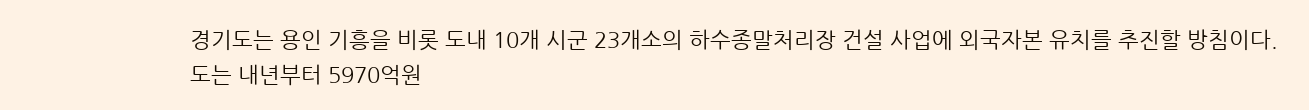경기도는 용인 기흥을 비롯 도내 10개 시군 23개소의 하수종말처리장 건설 사업에 외국자본 유치를 추진할 방침이다.
도는 내년부터 5970억원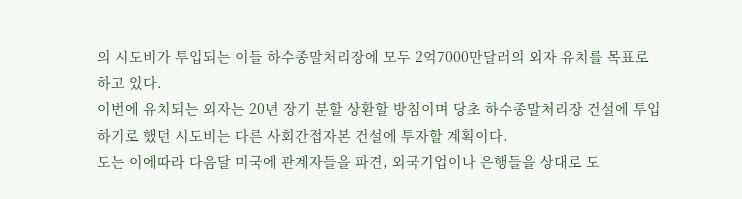의 시도비가 투입되는 이들 하수종말처리장에 모두 2억7000만달러의 외자 유치를 목표로 하고 있다.
이번에 유치되는 외자는 20년 장기 분할 상환할 방침이며 당초 하수종말처리장 건설에 투입하기로 했던 시도비는 다른 사회간접자본 건설에 투자할 계획이다.
도는 이에따라 다음달 미국에 관계자들을 파견, 외국기업이나 은행들을 상대로 도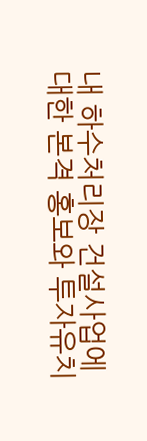내 하수처리장 건설사업에 대한 본격 홍보와 투자유치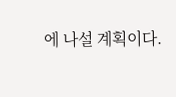에 나설 계획이다.